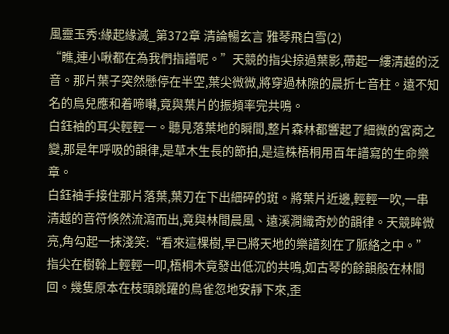風靈玉秀:緣起緣滅_第372章 清論暢玄言 雅琴飛白雪(2)
“瞧,連小啾都在為我們指譜呢。”天競的指尖掠過葉影,帶起一縷清越的泛音。那片葉子突然懸停在半空,葉尖微微,將穿過林隙的晨折七音柱。遠不知名的鳥兒應和着啼囀,竟與葉片的振頻率完共鳴。
白鈺袖的耳尖輕輕一。聽見落葉地的瞬間,整片森林都響起了細微的宮商之變,那是年呼吸的韻律,是草木生長的節拍,是這株梧桐用百年譜寫的生命樂章。
白鈺袖手接住那片落葉,葉刃在下出細碎的斑。將葉片近邊,輕輕一吹,一串清越的音符倏然流瀉而出,竟與林間晨風、遠溪澗織奇妙的韻律。天競眸微亮,角勾起一抹淺笑:“看來這棵樹,早已將天地的樂譜刻在了脈絡之中。”
指尖在樹榦上輕輕一叩,梧桐木竟發出低沉的共鳴,如古琴的餘韻般在林間回。幾隻原本在枝頭跳躍的鳥雀忽地安靜下來,歪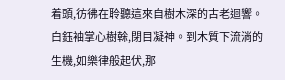着頭,彷彿在聆聽這來自樹木深的古老迴響。
白鈺袖掌心樹榦,閉目凝神。到木質下流淌的生機,如樂律般起伏,那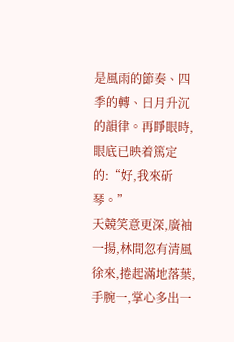是風雨的節奏、四季的轉、日月升沉的韻律。再睜眼時,眼底已映着篤定的:“好,我來斫琴。”
天競笑意更深,廣袖一揚,林間忽有清風徐來,捲起滿地落葉,手腕一,掌心多出一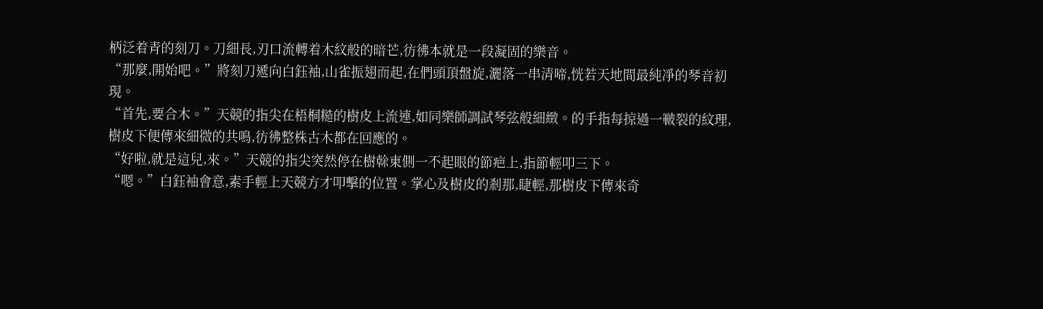柄泛着青的刻刀。刀細長,刃口流轉着木紋般的暗芒,彷彿本就是一段凝固的樂音。
“那麼,開始吧。”將刻刀遞向白鈺袖,山雀振翅而起,在們頭頂盤旋,灑落一串清啼,恍若天地間最純凈的琴音初現。
“首先,要合木。”天競的指尖在梧桐糙的樹皮上流連,如同樂師調試琴弦般細緻。的手指每掠過一皸裂的紋理,樹皮下便傳來細微的共鳴,彷彿整株古木都在回應的。
“好啦,就是這兒,來。”天競的指尖突然停在樹榦東側一不起眼的節疤上,指節輕叩三下。
“嗯。”白鈺袖會意,素手輕上天競方才叩擊的位置。掌心及樹皮的剎那,睫輕,那樹皮下傳來奇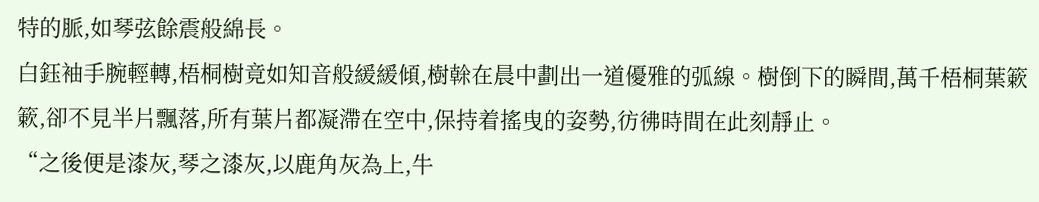特的脈,如琴弦餘震般綿長。
白鈺袖手腕輕轉,梧桐樹竟如知音般緩緩傾,樹榦在晨中劃出一道優雅的弧線。樹倒下的瞬間,萬千梧桐葉簌簌,卻不見半片飄落,所有葉片都凝滯在空中,保持着搖曳的姿勢,彷彿時間在此刻靜止。
“之後便是漆灰,琴之漆灰,以鹿角灰為上,牛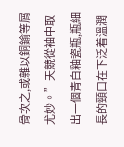骨次之,或雜以銅鍮等屑尤妙。”天競從袖中取出一個青白釉瓷瓶,瓶細長的頸口在下泛着溫潤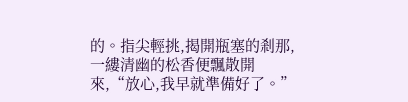的。指尖輕挑,揭開瓶塞的剎那,一縷清幽的松香便飄散開來,“放心,我早就準備好了。”